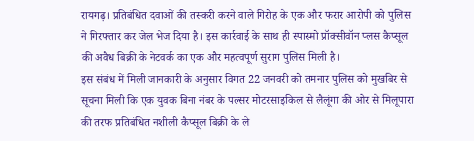रायगढ़। प्रतिबंधित दवाओं की तस्करी करने वाले गिरोह के एक और फरार आरोपी को पुलिस ने गिरफ्तार कर जेल भेज दिया है। इस कार्रवाई के साथ ही स्पास्मो प्रॉक्सीवॉन प्लस कैप्सूल की अवैध बिक्री के नेटवर्क का एक और महत्वपूर्ण सुराग पुलिस मिली है।
इस संबंध में मिली जानकारी के अनुसार विगत 22 जनवरी को तमनार पुलिस को मुखबिर से सूचना मिली कि एक युवक बिना नंबर के पल्सर मोटरसाइकिल से लैलूंगा की ओर से मिलूपारा की तरफ प्रतिबंधित नशीली कैप्सूल बिक्री के ले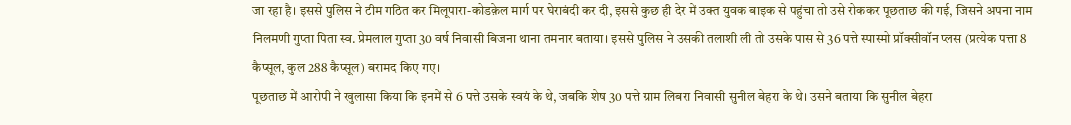जा रहा है। इससे पुलिस ने टीम गठित कर मिलूपारा-कोडक़ेल मार्ग पर घेराबंदी कर दी, इससे कुछ ही देर में उक्त युवक बाइक से पहुंचा तो उसे रोककर पूछताछ की गई, जिसने अपना नाम निलमणी गुप्ता पिता स्व. प्रेमलाल गुप्ता 30 वर्ष निवासी बिजना थाना तमनार बताया। इससे पुलिस ने उसकी तलाशी ली तो उसके पास से 36 पत्ते स्पास्मो प्रॉक्सीवॉन प्लस (प्रत्येक पत्ता 8 कैप्सूल, कुल 288 कैप्सूल) बरामद किए गए।
पूछताछ में आरोपी ने खुलासा किया कि इनमें से 6 पत्ते उसके स्वयं के थे, जबकि शेष 30 पत्ते ग्राम लिबरा निवासी सुनील बेहरा के थे। उसने बताया कि सुनील बेहरा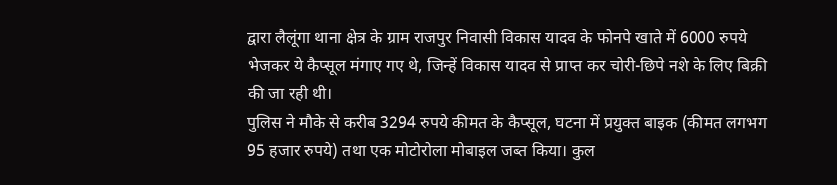द्वारा लैलूंगा थाना क्षेत्र के ग्राम राजपुर निवासी विकास यादव के फोनपे खाते में 6000 रुपये भेजकर ये कैप्सूल मंगाए गए थे, जिन्हें विकास यादव से प्राप्त कर चोरी-छिपे नशे के लिए बिक्री की जा रही थी।
पुलिस ने मौके से करीब 3294 रुपये कीमत के कैप्सूल, घटना में प्रयुक्त बाइक (कीमत लगभग 95 हजार रुपये) तथा एक मोटोरोला मोबाइल जब्त किया। कुल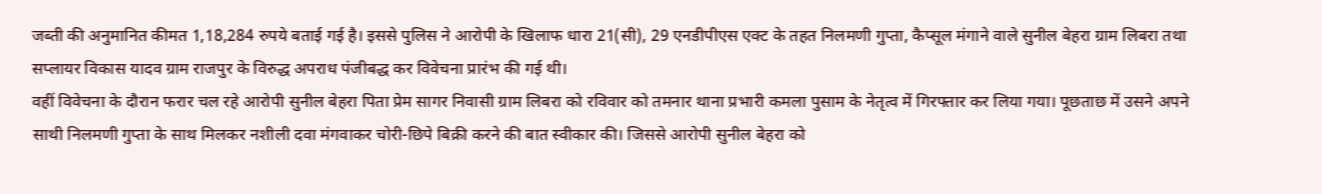जब्ती की अनुमानित कीमत 1,18,284 रुपये बताई गई है। इससे पुलिस ने आरोपी के खिलाफ धारा 21(सी), 29 एनडीपीएस एक्ट के तहत निलमणी गुप्ता, कैप्सूल मंगाने वाले सुनील बेहरा ग्राम लिबरा तथा सप्लायर विकास यादव ग्राम राजपुर के विरुद्ध अपराध पंजीबद्ध कर विवेचना प्रारंभ की गई थी।
वहीं विवेचना के दौरान फरार चल रहे आरोपी सुनील बेहरा पिता प्रेम सागर निवासी ग्राम लिबरा को रविवार को तमनार थाना प्रभारी कमला पुसाम के नेतृत्व में गिरफ्तार कर लिया गया। पूछताछ में उसने अपने साथी निलमणी गुप्ता के साथ मिलकर नशीली दवा मंगवाकर चोरी-छिपे बिक्री करने की बात स्वीकार की। जिससे आरोपी सुनील बेहरा को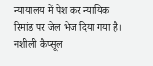न्यायालय में पेश कर न्यायिक रिमांड पर जेल भेज दिया गया है।
नशीली कैप्सूल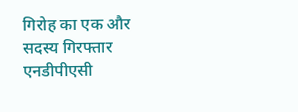गिरोह का एक और सदस्य गिरफ्तार
एनडीपीएसी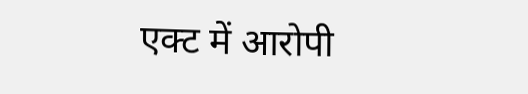एक्ट में आरोपी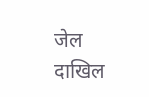जेल दाखिल